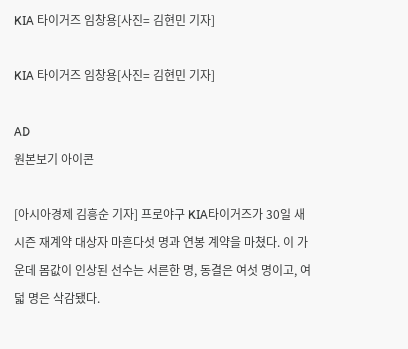KIA 타이거즈 임창용[사진= 김현민 기자]

KIA 타이거즈 임창용[사진= 김현민 기자]

AD
원본보기 아이콘

[아시아경제 김흥순 기자] 프로야구 KIA타이거즈가 30일 새 시즌 재계약 대상자 마흔다섯 명과 연봉 계약을 마쳤다. 이 가운데 몸값이 인상된 선수는 서른한 명, 동결은 여섯 명이고, 여덟 명은 삭감됐다.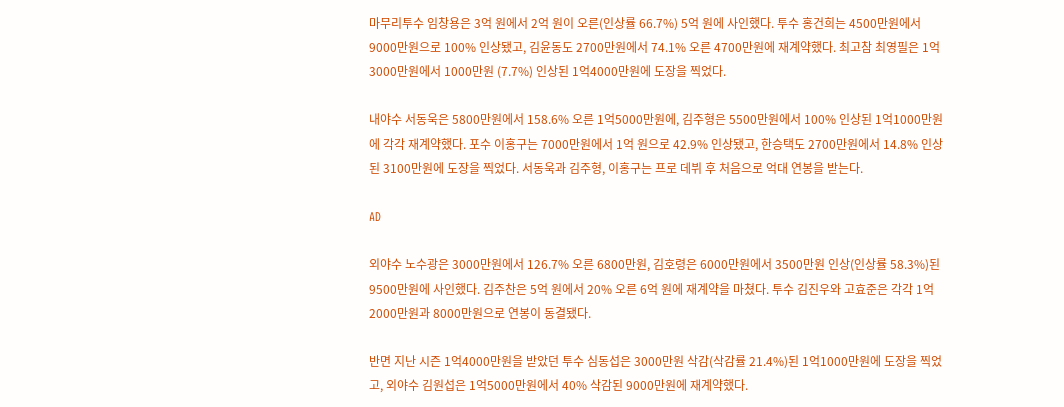마무리투수 임창용은 3억 원에서 2억 원이 오른(인상률 66.7%) 5억 원에 사인했다. 투수 홍건희는 4500만원에서 9000만원으로 100% 인상됐고, 김윤동도 2700만원에서 74.1% 오른 4700만원에 재계약했다. 최고참 최영필은 1억3000만원에서 1000만원 (7.7%) 인상된 1억4000만원에 도장을 찍었다.

내야수 서동욱은 5800만원에서 158.6% 오른 1억5000만원에, 김주형은 5500만원에서 100% 인상된 1억1000만원에 각각 재계약했다. 포수 이홍구는 7000만원에서 1억 원으로 42.9% 인상됐고, 한승택도 2700만원에서 14.8% 인상된 3100만원에 도장을 찍었다. 서동욱과 김주형, 이홍구는 프로 데뷔 후 처음으로 억대 연봉을 받는다.

AD

외야수 노수광은 3000만원에서 126.7% 오른 6800만원, 김호령은 6000만원에서 3500만원 인상(인상률 58.3%)된 9500만원에 사인했다. 김주찬은 5억 원에서 20% 오른 6억 원에 재계약을 마쳤다. 투수 김진우와 고효준은 각각 1억2000만원과 8000만원으로 연봉이 동결됐다.

반면 지난 시즌 1억4000만원을 받았던 투수 심동섭은 3000만원 삭감(삭감률 21.4%)된 1억1000만원에 도장을 찍었고, 외야수 김원섭은 1억5000만원에서 40% 삭감된 9000만원에 재계약했다.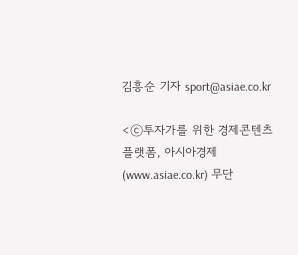김흥순 기자 sport@asiae.co.kr

<ⓒ투자가를 위한 경제콘텐츠 플랫폼, 아시아경제(www.asiae.co.kr) 무단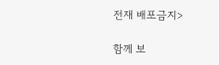전재 배포금지>

함께 보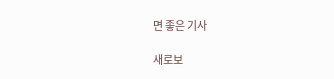면 좋은 기사

새로보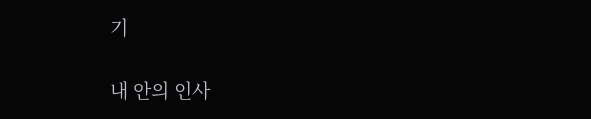기

내 안의 인사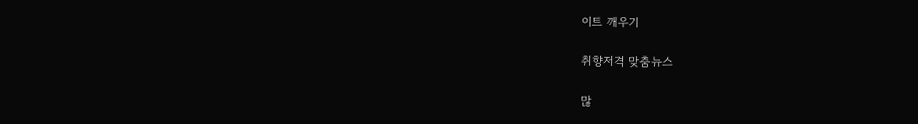이트 깨우기

취향저격 맞춤뉴스

많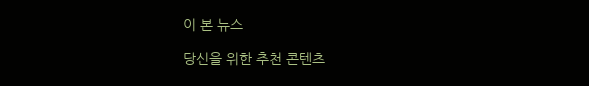이 본 뉴스

당신을 위한 추천 콘텐츠